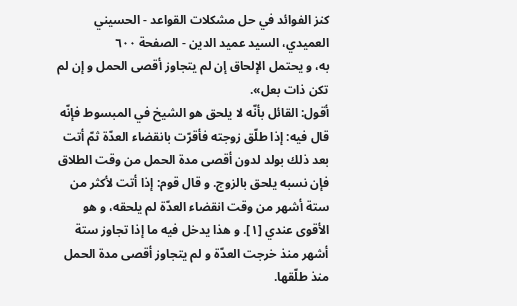كنز الفوائد في حل مشكلات القواعد - الحسيني العميدي، السيد عميد الدين - الصفحة ٦٠٠
به، و يحتمل الإلحاق إن لم يتجاوز أقصى الحمل و إن لم تكن ذات بعل».
أقول: القائل بأنّه لا يلحق هو الشيخ في المبسوط فإنّه قال فيه: إذا طلّق زوجته فأقرّت بانقضاء العدّة ثمّ أتت بعد ذلك بولد لدون أقصى مدة الحمل من وقت الطلاق فإن نسبه يلحق بالزوج. و قال قوم: إذا أتت لأكثر من ستة أشهر من وقت انقضاء العدّة لم يلحقه، و هو الأقوى عندي [١]. و هذا يدخل فيه ما إذا تجاوز ستة أشهر منذ خرجت العدّة و لم يتجاوز أقصى مدة الحمل منذ طلّقها.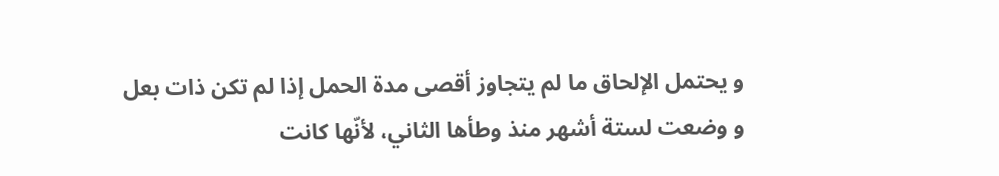و يحتمل الإلحاق ما لم يتجاوز أقصى مدة الحمل إذا لم تكن ذات بعل و وضعت لستة أشهر منذ وطأها الثاني، لأنّها كانت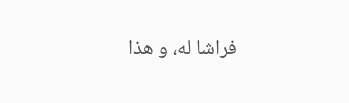فراشا له، و هذا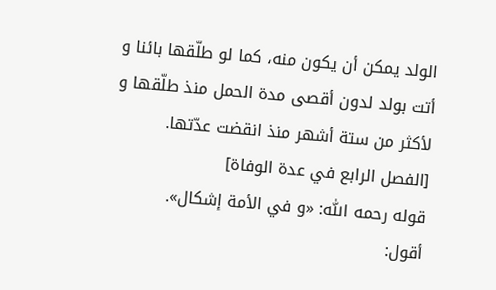الولد يمكن أن يكون منه، كما لو طلّقها بائنا و أتت بولد لدون أقصى مدة الحمل منذ طلّقها و لأكثر من ستة أشهر منذ انقضت عدّتها.
[الفصل الرابع في عدة الوفاة]
قوله رحمه اللّٰه: «و في الأمة إشكال».
أقول: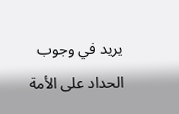يريد في وجوب الحداد على الأمة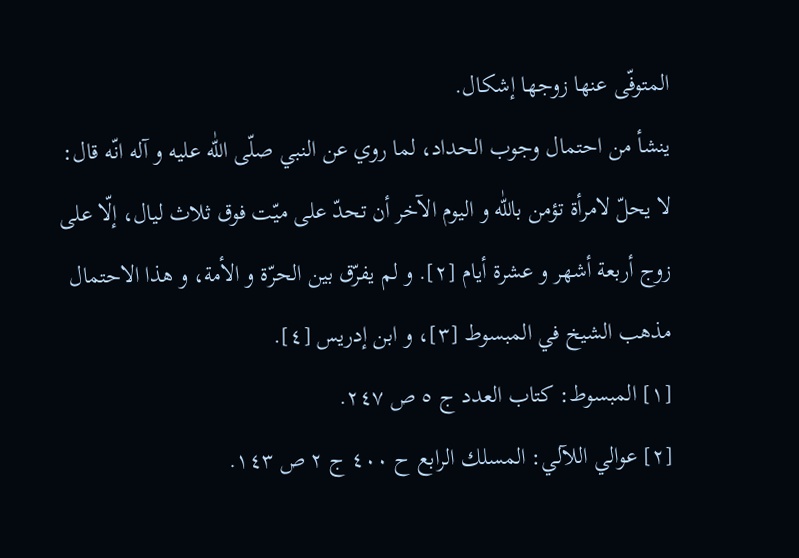المتوفّى عنها زوجها إشكال.
ينشأ من احتمال وجوب الحداد، لما روي عن النبي صلّى اللّٰه عليه و آله انّه قال:
لا يحلّ لامرأة تؤمن باللّٰه و اليوم الآخر أن تحدّ على ميّت فوق ثلاث ليال، إلّا على زوج أربعة أشهر و عشرة أيام [٢]. و لم يفرّق بين الحرّة و الأمة، و هذا الاحتمال مذهب الشيخ في المبسوط [٣]، و ابن إدريس [٤].
[١] المبسوط: كتاب العدد ج ٥ ص ٢٤٧.
[٢] عوالي اللآلي: المسلك الرابع ح ٤٠٠ ج ٢ ص ١٤٣.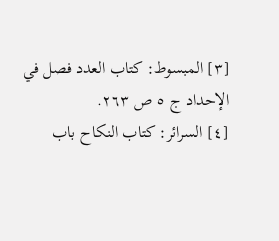[٣] المبسوط: كتاب العدد فصل في الإحداد ج ٥ ص ٢٦٣.
[٤] السرائر: كتاب النكاح باب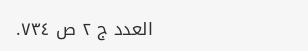العدد ج ٢ ص ٧٣٤.